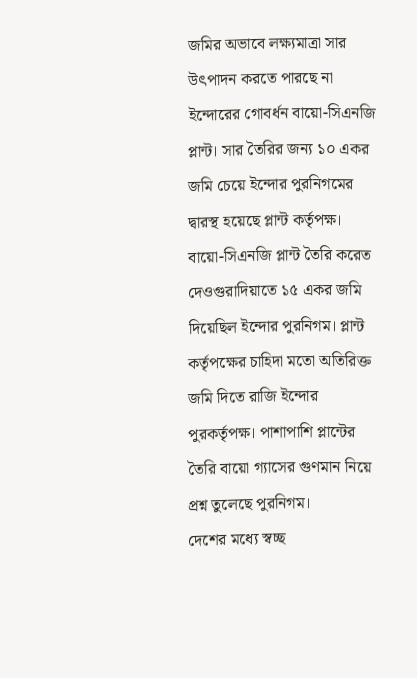জমির অভাবে লক্ষ্যমাত্রা সার উৎপাদন করতে পারছে না ইন্দোরের গোবর্ধন বায়ো-সিএনজি প্লান্ট। সার তৈরির জন্য ১০ একর জমি চেয়ে ইন্দোর পুরনিগমের দ্বারস্থ হয়েছে প্লান্ট কর্তৃপক্ষ। বায়ো-সিএনজি প্লান্ট তৈরি করেত দেওগুরাদিয়াতে ১৫ একর জমি দিয়েছিল ইন্দোর পুরনিগম। প্লান্ট কর্তৃপক্ষের চাহিদা মতো অতিরিক্ত জমি দিতে রাজি ইন্দোর পুরকর্তৃপক্ষ। পাশাপাশি প্লান্টের তৈরি বায়ো গ্যাসের গুণমান নিয়ে প্রশ্ন তুলেছে পুরনিগম।
দেশের মধ্যে স্বচ্ছ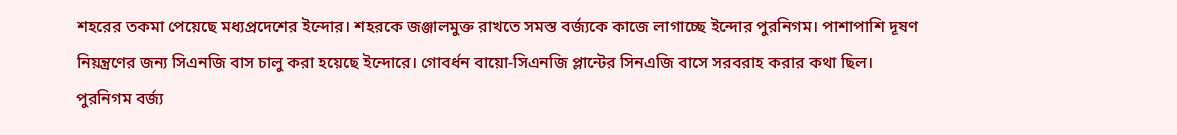শহরের তকমা পেয়েছে মধ্যপ্রদেশের ইন্দোর। শহরকে জঞ্জালমুক্ত রাখতে সমস্ত বর্জ্যকে কাজে লাগাচ্ছে ইন্দোর পুরনিগম। পাশাপাশি দূষণ নিয়ন্ত্রণের জন্য সিএনজি বাস চালু করা হয়েছে ইন্দোরে। গোবর্ধন বায়ো-সিএনজি প্লান্টের সিনএজি বাসে সরবরাহ করার কথা ছিল। পুরনিগম বর্জ্য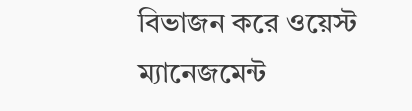বিভাজন করে ওয়েস্ট ম্যানেজমেন্ট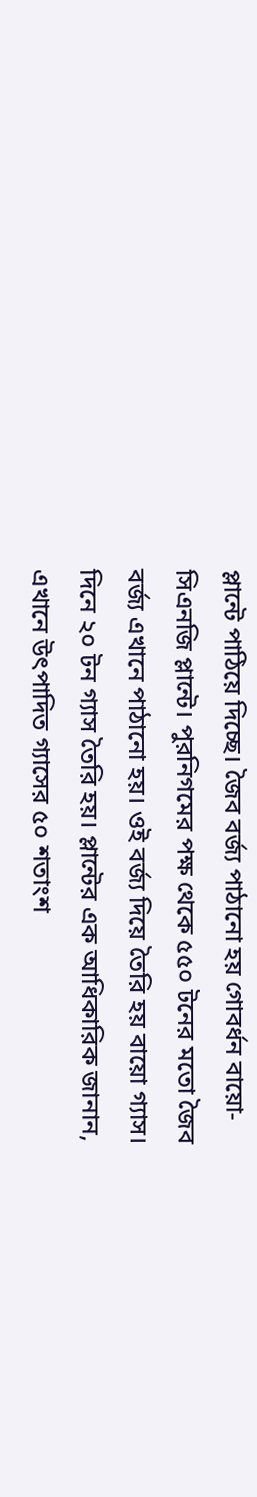প্লান্টে পাঠিয়ে দিচ্ছে। জৈব বর্জ্য পাঠানো হয় গোবর্ধন বায়ো-সিএনজি প্লান্টে। পুরনিগমের পক্ষ থেকে ৫৫০ টনের মতো জৈব বর্জ্য এখানে পাঠানো হয়। ওই বর্জ্য দিয়ে তৈরি হয় বায়ো গ্যাস। দিনে ২০ টন গ্যাস তৈরি হয়। প্লান্টের এক আধিকারিক জানান, এখানে উৎপাদিত গ্যাসের ৫০ শতাংশ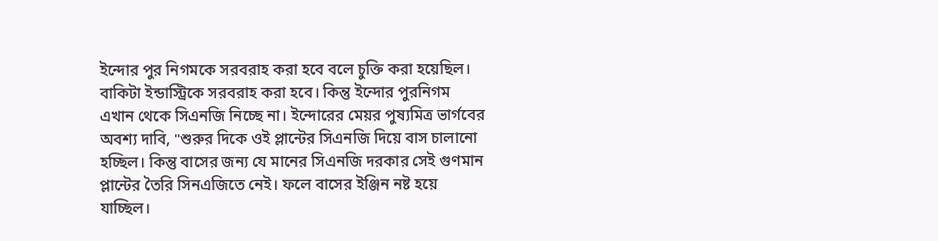ইন্দোর পুর নিগমকে সরবরাহ করা হবে বলে চুক্তি করা হয়েছিল। বাকিটা ইন্ডাস্ট্রিকে সরবরাহ করা হবে। কিন্তু ইন্দোর পুরনিগম এখান থেকে সিএনজি নিচ্ছে না। ইন্দোরের মেয়র পুষ্যমিত্র ভার্গবের অবশ্য দাবি, "শুরুর দিকে ওই প্লান্টের সিএনজি দিয়ে বাস চালানো হচ্ছিল। কিন্তু বাসের জন্য যে মানের সিএনজি দরকার সেই গুণমান প্লান্টের তৈরি সিনএজিতে নেই। ফলে বাসের ইঞ্জিন নষ্ট হয়ে যাচ্ছিল।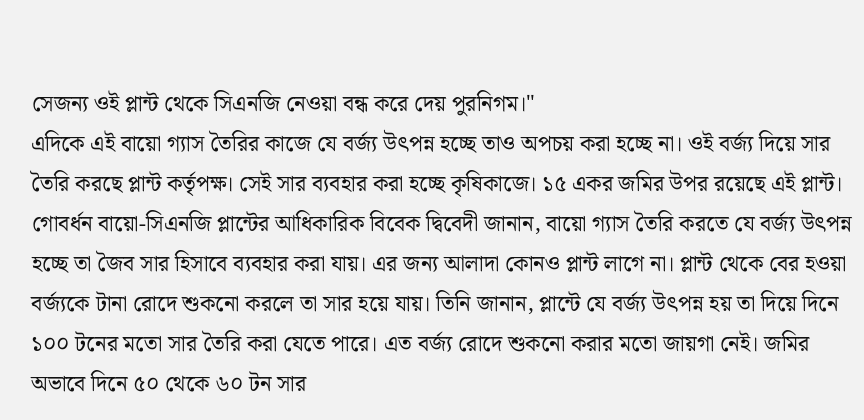সেজন্য ওই প্লান্ট থেকে সিএনজি নেওয়া বন্ধ করে দেয় পুরনিগম।"
এদিকে এই বায়ো গ্যাস তৈরির কাজে যে বর্জ্য উৎপন্ন হচ্ছে তাও অপচয় করা হচ্ছে না। ওই বর্জ্য দিয়ে সার তৈরি করছে প্লান্ট কর্তৃপক্ষ। সেই সার ব্যবহার করা হচ্ছে কৃষিকাজে। ১৫ একর জমির উপর রয়েছে এই প্লান্ট। গোবর্ধন বায়ো-সিএনজি প্লান্টের আধিকারিক বিবেক দ্বিবেদী জানান, বায়ো গ্যাস তৈরি করতে যে বর্জ্য উৎপন্ন হচ্ছে তা জৈব সার হিসাবে ব্যবহার করা যায়। এর জন্য আলাদা কোনও প্লান্ট লাগে না। প্লান্ট থেকে বের হওয়া বর্জ্যকে টানা রোদে শুকনো করলে তা সার হয়ে যায়। তিনি জানান, প্লান্টে যে বর্জ্য উৎপন্ন হয় তা দিয়ে দিনে ১০০ টনের মতো সার তৈরি করা যেতে পারে। এত বর্জ্য রোদে শুকনো করার মতো জায়গা নেই। জমির অভাবে দিনে ৫০ থেকে ৬০ টন সার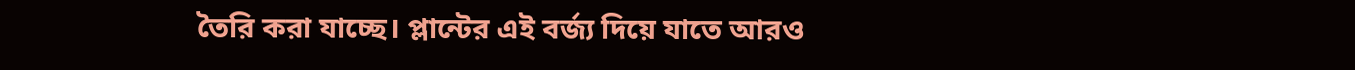তৈরি করা যাচ্ছে। প্লান্টের এই বর্জ্য দিয়ে যাতে আরও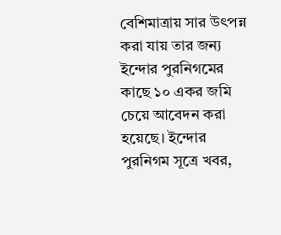বেশিমাত্রায় সার উৎপন্ন করা যায় তার জন্য ইন্দোর পুরনিগমের কাছে ১০ একর জমি চেয়ে আবেদন করা হয়েছে। ইন্দোর পুরনিগম সূত্রে খবর,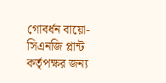গোবর্ধন বায়ো-সিএনজি প্লান্ট কর্তৃপক্ষর জন্য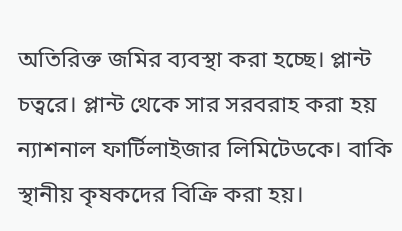অতিরিক্ত জমির ব্যবস্থা করা হচ্ছে। প্লান্ট চত্বরে। প্লান্ট থেকে সার সরবরাহ করা হয় ন্যাশনাল ফার্টিলাইজার লিমিটেডকে। বাকি স্থানীয় কৃষকদের বিক্রি করা হয়।